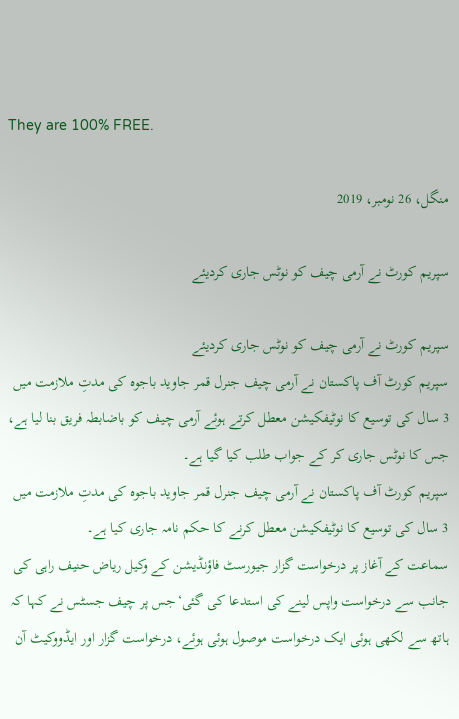They are 100% FREE.

منگل، 26 نومبر، 2019

سپریم کورٹ نے آرمی چیف کو نوٹس جاری کردیئے

سپریم کورٹ نے آرمی چیف کو نوٹس جاری کردیئے
سپریم کورٹ آف پاکستان نے آرمی چیف جنرل قمر جاوید باجوہ کی مدتِ ملازمت میں 3 سال کی توسیع کا نوٹیفکیشن معطل کرتے ہوئے آرمی چیف کو باضابطہ فریق بنا لیا ہے، جس کا نوٹس جاری کر کے جواب طلب کیا گیا ہے۔
سپریم کورٹ آف پاکستان نے آرمی چیف جنرل قمر جاوید باجوہ کی مدتِ ملازمت میں 3 سال کی توسیع کا نوٹیفکیشن معطل کرنے کا حکم نامہ جاری کیا ہے۔
سماعت کے آغاز پر درخواست گزار جیورسٹ فاؤنڈیشن کے وکیل ریاض حنیف راہی کی جانب سے درخواست واپس لینے کی استدعا کی گئی‘جس پر چیف جسٹس نے کہا کہ ہاتھ سے لکھی ہوئی ایک درخواست موصول ہوئی ہوئے، درخواست گزار اور ایڈووکیٹ آن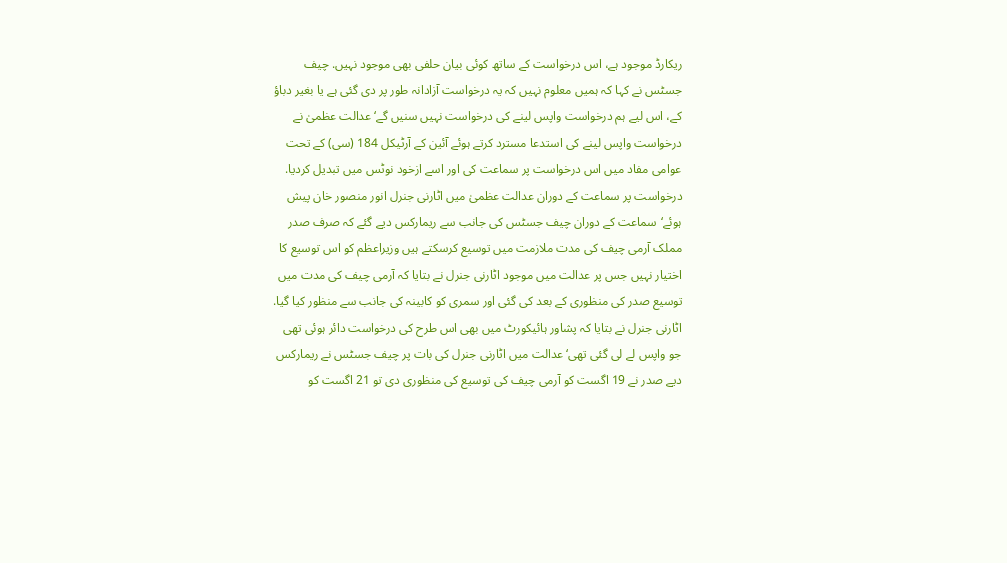ریکارڈ موجود ہے، اس درخواست کے ساتھ کوئی بیان حلفی بھی موجود نہیں. چیف جسٹس نے کہا کہ ہمیں معلوم نہیں کہ یہ درخواست آزادانہ طور پر دی گئی ہے یا بغیر دباؤ کے، اس لیے ہم درخواست واپس لینے کی درخواست نہیں سنیں گے‘عدالت عظمیٰ نے درخواست واپس لینے کی استدعا مسترد کرتے ہوئے آئین کے آرٹیکل 184 (سی) کے تحت عوامی مفاد میں اس درخواست پر سماعت کی اور اسے ازخود نوٹس میں تبدیل کردیا.
درخواست پر سماعت کے دوران عدالت عظمیٰ میں اٹارنی جنرل انور منصور خان پیش ہوئے‘سماعت کے دوران چیف جسٹس کی جانب سے ریمارکس دیے گئے کہ صرف صدر مملک آرمی چیف کی مدت ملازمت میں توسیع کرسکتے ہیں وزیراعظم کو اس توسیع کا اختیار نہیں جس پر عدالت میں موجود اٹارنی جنرل نے بتایا کہ آرمی چیف کی مدت میں توسیع صدر کی منظوری کے بعد کی گئی اور سمری کو کابینہ کی جانب سے منظور کیا گیا.
اٹارنی جنرل نے بتایا کہ پشاور ہائیکورٹ میں بھی اس طرح کی درخواست دائر ہوئی تھی جو واپس لے لی گئی تھی‘عدالت میں اٹارنی جنرل کی بات پر چیف جسٹس نے ریمارکس دیے صدر نے 19 اگست کو آرمی چیف کی توسیع کی منظوری دی تو 21 اگست کو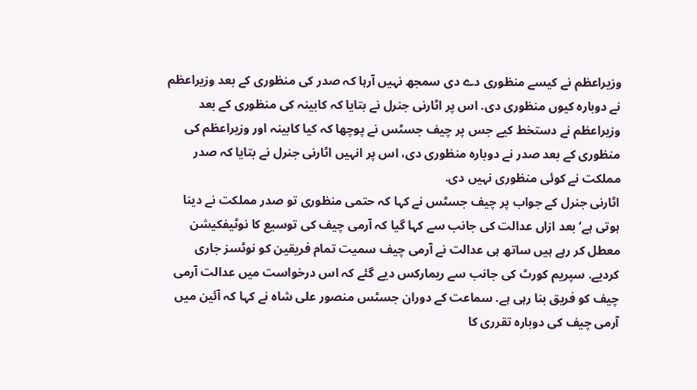وزیراعظم نے کیسے منظوری دے دی سمجھ نہیں آرہا کہ صدر کی منظوری کے بعد وزیراعظم نے دوبارہ کیوں منظوری دی. اس پر اٹارنی جنرل نے بتایا کہ کابینہ کی منظوری کے بعد وزیراعظم نے دستخط کیے جس پر چیف جسٹس نے پوچھا کہ کیا کابینہ اور وزیراعظم کی منظوری کے بعد صدر نے دوبارہ منظوری دی، اس پر انہیں اٹارنی جنرل نے بتایا کہ صدر مملکت نے کوئی منظوری نہیں دی.
اٹارنی جنرل کے جواب پر چیف جسٹس نے کہا کہ حتمی منظوری تو صدر مملکت نے دینا ہوتی ہے‘بعد ازاں عدالت کی جانب سے کہا گیا کہ آرمی چیف کی توسیع کا نوٹیفکیشن معطل کر رہے ہیں ساتھ ہی عدالت نے آرمی چیف سمیت تمام فریقین کو نوٹسز جاری کردیے. سپریم کورٹ کی جانب سے ریمارکس دیے گئے کہ اس درخواست میں عدالت آرمی چیف کو فریق بنا رہی ہے. سماعت کے دوران جسٹس منصور علی شاہ نے کہا کہ آئین میں آرمی چیف کی دوبارہ تقرری کا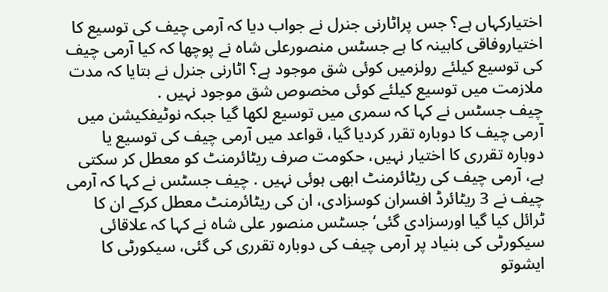اختیارکہاں ہے؟ جس پراٹارنی جنرل نے جواب دیا کہ آرمی چیف کی توسیع کا اختیاروفاقی کابینہ کا ہے جسٹس منصورعلی شاہ نے پوچھا کہ کیا آرمی چیف کی توسیع کیلئے رولزمیں کوئی شق موجود ہے؟ اٹارنی جنرل نے بتایا کہ مدت ملازمت میں توسیع کیلئے کوئی مخصوص شق موجود نہیں .
چیف جسٹس نے کہا کہ سمری میں توسیع لکھا گیا جبکہ نوٹیفکیشن میں آرمی چیف کا دوبارہ تقرر کردیا گیا، قواعد میں آرمی چیف کی توسیع یا دوبارہ تقرری کا اختیار نہیں، حکومت صرف ریٹائرمنٹ کو معطل کر سکتی ہے، آرمی چیف کی ریٹائرمنٹ ابھی ہوئی نہیں . چیف جسٹس نے کہا کہ آرمی چیف نے 3 ریٹائرڈ افسران کوسزادی، ان کی ریٹائرمنٹ معطل کرکے ان کا ٹرائل کیا گیا اورسزادی گئی‘جسٹس منصور علی شاہ نے کہا کہ علاقائی سیکورٹی کی بنیاد پر آرمی چیف کی دوبارہ تقرری کی گئی، سیکورٹی کا ایشوتو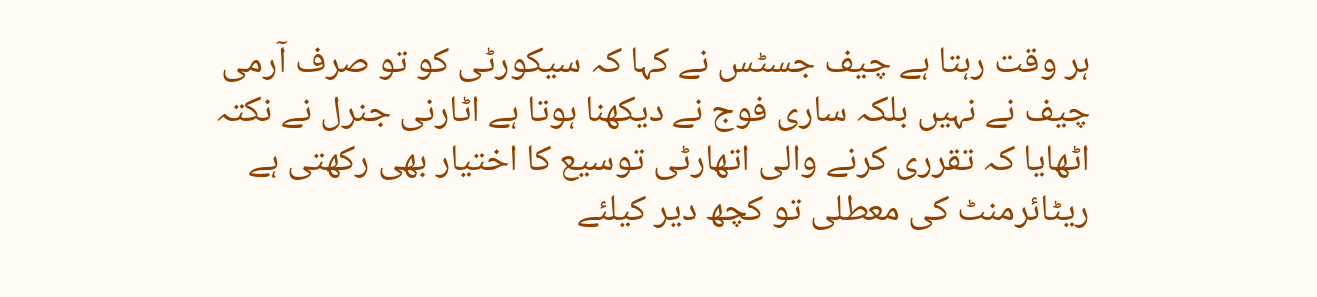ہر وقت رہتا ہے چیف جسٹس نے کہا کہ سیکورٹی کو تو صرف آرمی چیف نے نہیں بلکہ ساری فوج نے دیکھنا ہوتا ہے اٹارنی جنرل نے نکتہ اٹھایا کہ تقرری کرنے والی اتھارٹی توسیع کا اختیار بھی رکھتی ہے ریٹائرمنٹ کی معطلی تو کچھ دیر کیلئے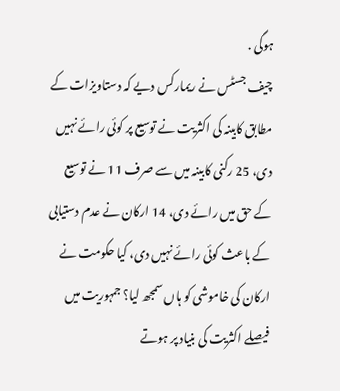ہوگی .
چیف جسٹس نے ریمارکس دیے کہ دستاویزات کے مطابق کابینہ کی اکثریت نے توسیع پر کوئی رائے نہیں دی، 25 رکنی کابینہ میں سے صرف 11 نے توسیع کے حق میں رائے دی، 14 ارکان نے عدم دستیابی کے باعث کوئی رائے نہیں دی، کیا حکومت نے ارکان کی خاموشی کو ہاں سمجھ لیا؟ جمہوریت میں فیصلے اکثریت کی بنیاد پر ہوتے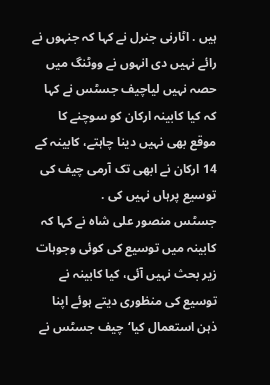ہیں . اٹارنی جنرل نے کہا کہ جنہوں نے رائے نہیں دی انہوں نے ووٹنگ میں حصہ نہیں لیاچیف جسٹس نے کہا کہ کیا کابینہ ارکان کو سوچنے کا موقع بھی نہیں دینا چاہتے، کابینہ کے 14 ارکان نے ابھی تک آرمی چیف کی توسیع پرہاں نہیں کی .
جسٹس منصور علی شاہ نے کہا کہ کابینہ میں توسیع کی کوئی وجوہات زیر بحث نہیں آئی، کیا کابینہ نے توسیع کی منظوری دیتے ہوئے اپنا ذہن استعمال کیا‘چیف جسٹس نے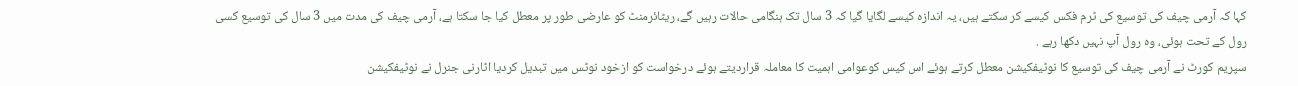کہا کہ آرمی چیف کی توسیع کی ٹرم فکس کیسے کر سکتے ہیں، یہ اندازہ کیسے لگایا گیا کہ 3 سال تک ہنگامی حالات رہیں گے، ریٹائرمنٹ کو عارضی طور پر معطل کیا جا سکتا ہے، آرمی چیف کی مدت میں 3 سال کی توسیع کسی رول کے تحت ہوئی، وہ رول آپ نہیں دکھا رہے .
سپریم کورٹ نے آرمی چیف کی توسیع کا نوٹیفکیشن معطل کرتے ہوئے اس کیس کوعوامی اہمیت کا معاملہ قراردیتے ہوئے درخواست کو ازخود نوٹس میں تبدیل کردیا اٹارنی جنرل نے نوٹیفکیشن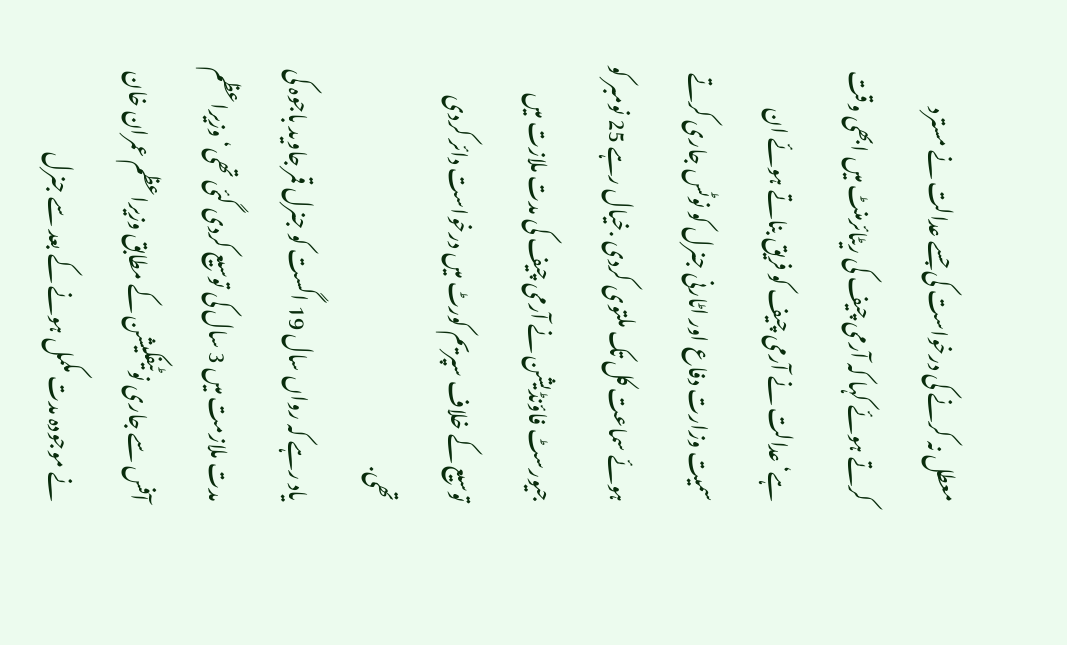معطل نہ کرنے کی درخواست کی جسے عدالت نے مسترد کرتے ہوئے کہا کہ آرمی چیف کی ریٹائرمنٹ میں ابھی وقت ہے‘عدالت نے آرمی چیف کو فریق بناتے ہوئے ان سمیت وزارت دفاع اور اٹارنی جنرل کو نوٹس جاری کرتے ہوئے سماعت کل تک ملتوی کردی .خیال رہے 25 نومبر کو جیورسٹ فاؤنڈیشن نے آرمی چیف کی مدت ملازت میں توسیع کے خلاف سپریم کورٹ میں درخواست دائر کردی تھی.
یاد رہے کہ رواں سال 19 اگست کو جنرل قمر جاوید باجوہ کی مدت ملازمت میں 3 سال کی توسیع کردی گئی تھی‘وزیراعظم آفس سے جاری نوٹیفکیشن کے مطابق وزیراعظم عمران خان نے موجودہ مدت مکمل ہونے کے بعد سے جنرل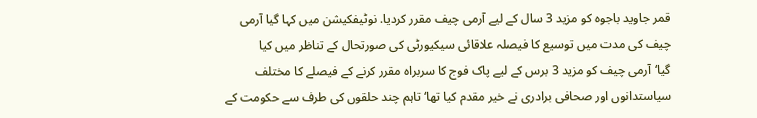قمر جاوید باجوہ کو مزید 3 سال کے لیے آرمی چیف مقرر کردیا. نوٹیفکیشن میں کہا گیا آرمی چیف کی مدت میں توسیع کا فیصلہ علاقائی سیکیورٹی کی صورتحال کے تناظر میں کیا گیا‘آرمی چیف کو مزید 3 برس کے لیے پاک فوج کا سربراہ مقرر کرنے کے فیصلے کا مختلف سیاستدانوں اور صحافی برادری نے خیر مقدم کیا تھا‘تاہم چند حلقوں کی طرف سے حکومت کے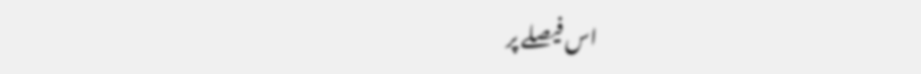اس فیصلے پر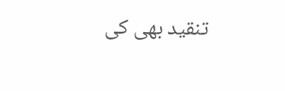تنقید بھی کی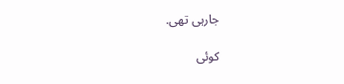جارہی تھی.

کوئی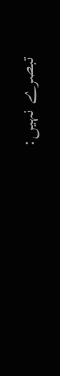تبصرے نہیں: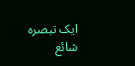ایک تبصرہ شائع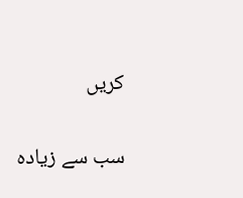کریں

سب سے زیادہ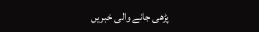پڑھی جانے والی خبریں